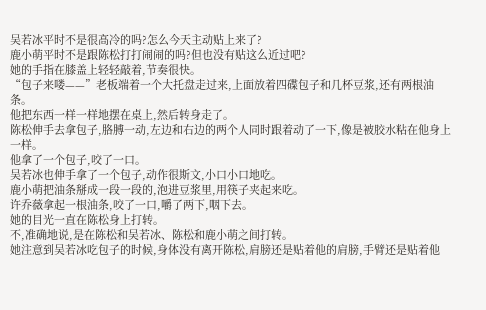吴若冰平时不是很高冷的吗?怎么今天主动贴上来了?
鹿小萌平时不是跟陈松打打闹闹的吗?但也没有贴这么近过吧?
她的手指在膝盖上轻轻敲着,节奏很快。
“包子来喽——”老板端着一个大托盘走过来,上面放着四碟包子和几杯豆浆,还有两根油条。
他把东西一样一样地摆在桌上,然后转身走了。
陈松伸手去拿包子,胳膊一动,左边和右边的两个人同时跟着动了一下,像是被胶水粘在他身上一样。
他拿了一个包子,咬了一口。
吴若冰也伸手拿了一个包子,动作很斯文,小口小口地吃。
鹿小萌把油条掰成一段一段的,泡进豆浆里,用筷子夹起来吃。
许乔薇拿起一根油条,咬了一口,嚼了两下,咽下去。
她的目光一直在陈松身上打转。
不,准确地说,是在陈松和吴若冰、陈松和鹿小萌之间打转。
她注意到吴若冰吃包子的时候,身体没有离开陈松,肩膀还是贴着他的肩膀,手臂还是贴着他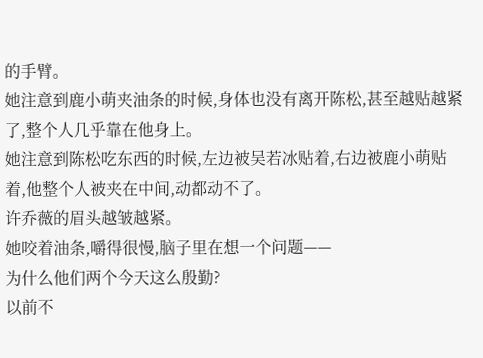的手臂。
她注意到鹿小萌夹油条的时候,身体也没有离开陈松,甚至越贴越紧了,整个人几乎靠在他身上。
她注意到陈松吃东西的时候,左边被吴若冰贴着,右边被鹿小萌贴着,他整个人被夹在中间,动都动不了。
许乔薇的眉头越皱越紧。
她咬着油条,嚼得很慢,脑子里在想一个问题——
为什么他们两个今天这么殷勤?
以前不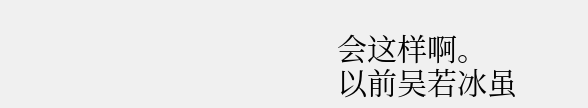会这样啊。
以前吴若冰虽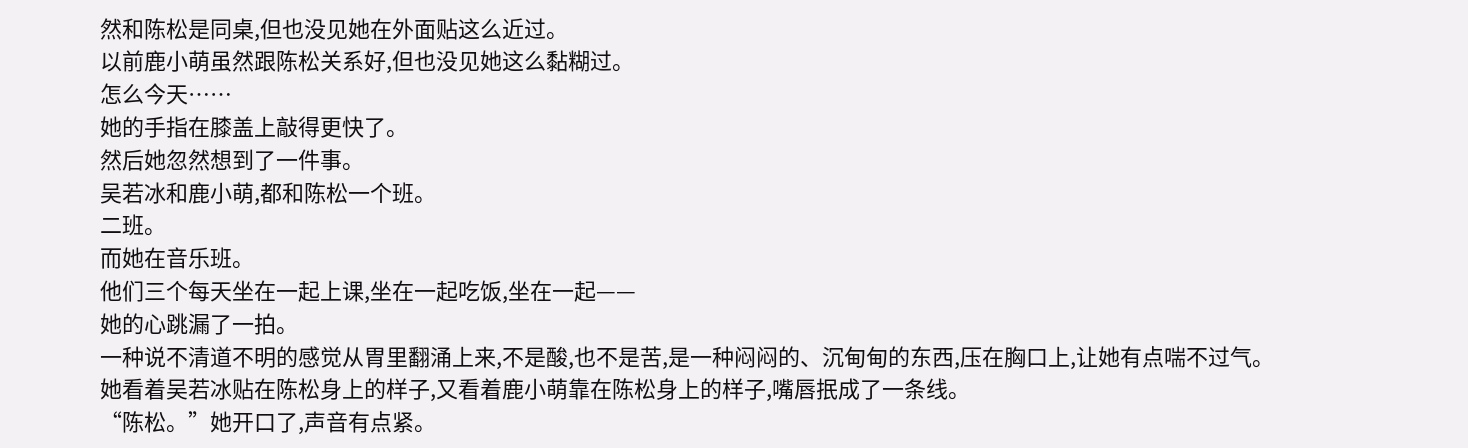然和陈松是同桌,但也没见她在外面贴这么近过。
以前鹿小萌虽然跟陈松关系好,但也没见她这么黏糊过。
怎么今天……
她的手指在膝盖上敲得更快了。
然后她忽然想到了一件事。
吴若冰和鹿小萌,都和陈松一个班。
二班。
而她在音乐班。
他们三个每天坐在一起上课,坐在一起吃饭,坐在一起——
她的心跳漏了一拍。
一种说不清道不明的感觉从胃里翻涌上来,不是酸,也不是苦,是一种闷闷的、沉甸甸的东西,压在胸口上,让她有点喘不过气。
她看着吴若冰贴在陈松身上的样子,又看着鹿小萌靠在陈松身上的样子,嘴唇抿成了一条线。
“陈松。”她开口了,声音有点紧。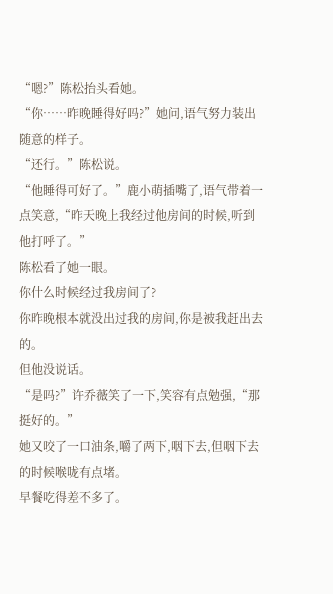“嗯?”陈松抬头看她。
“你……昨晚睡得好吗?”她问,语气努力装出随意的样子。
“还行。”陈松说。
“他睡得可好了。”鹿小萌插嘴了,语气带着一点笑意,“昨天晚上我经过他房间的时候,听到他打呼了。”
陈松看了她一眼。
你什么时候经过我房间了?
你昨晚根本就没出过我的房间,你是被我赶出去的。
但他没说话。
“是吗?”许乔薇笑了一下,笑容有点勉强,“那挺好的。”
她又咬了一口油条,嚼了两下,咽下去,但咽下去的时候喉咙有点堵。
早餐吃得差不多了。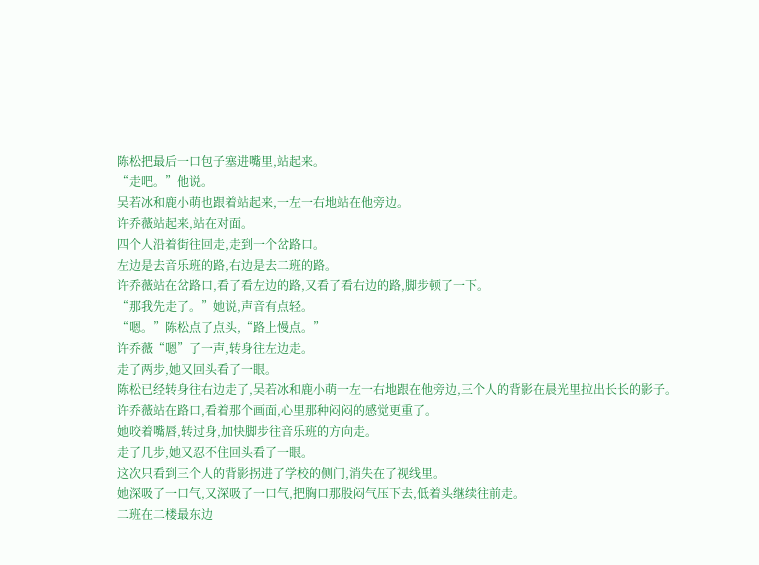陈松把最后一口包子塞进嘴里,站起来。
“走吧。”他说。
吴若冰和鹿小萌也跟着站起来,一左一右地站在他旁边。
许乔薇站起来,站在对面。
四个人沿着街往回走,走到一个岔路口。
左边是去音乐班的路,右边是去二班的路。
许乔薇站在岔路口,看了看左边的路,又看了看右边的路,脚步顿了一下。
“那我先走了。”她说,声音有点轻。
“嗯。”陈松点了点头,“路上慢点。”
许乔薇“嗯”了一声,转身往左边走。
走了两步,她又回头看了一眼。
陈松已经转身往右边走了,吴若冰和鹿小萌一左一右地跟在他旁边,三个人的背影在晨光里拉出长长的影子。
许乔薇站在路口,看着那个画面,心里那种闷闷的感觉更重了。
她咬着嘴唇,转过身,加快脚步往音乐班的方向走。
走了几步,她又忍不住回头看了一眼。
这次只看到三个人的背影拐进了学校的侧门,消失在了视线里。
她深吸了一口气,又深吸了一口气,把胸口那股闷气压下去,低着头继续往前走。
二班在二楼最东边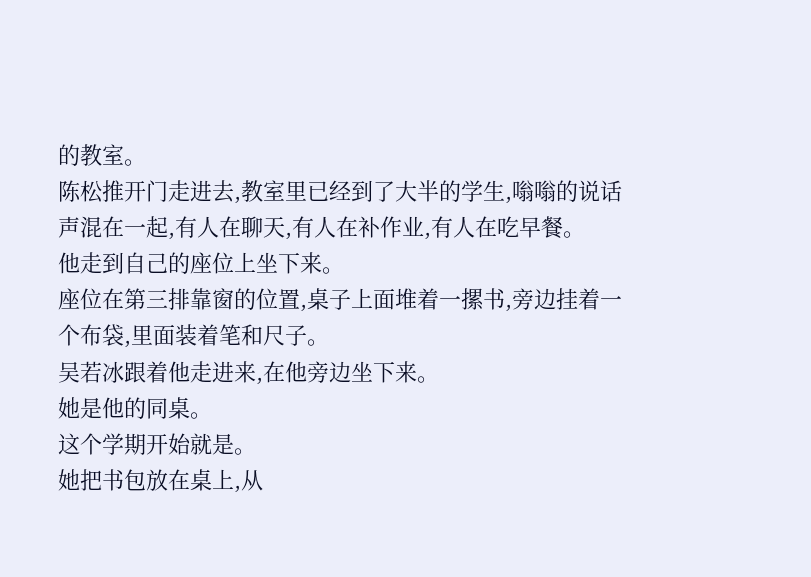的教室。
陈松推开门走进去,教室里已经到了大半的学生,嗡嗡的说话声混在一起,有人在聊天,有人在补作业,有人在吃早餐。
他走到自己的座位上坐下来。
座位在第三排靠窗的位置,桌子上面堆着一摞书,旁边挂着一个布袋,里面装着笔和尺子。
吴若冰跟着他走进来,在他旁边坐下来。
她是他的同桌。
这个学期开始就是。
她把书包放在桌上,从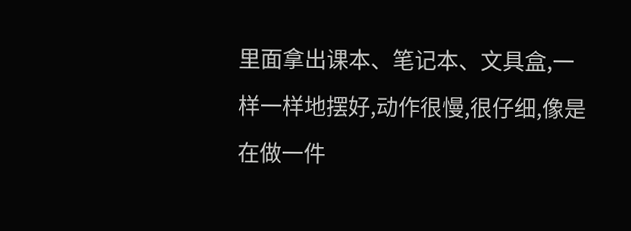里面拿出课本、笔记本、文具盒,一样一样地摆好,动作很慢,很仔细,像是在做一件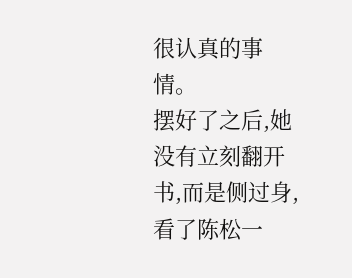很认真的事情。
摆好了之后,她没有立刻翻开书,而是侧过身,看了陈松一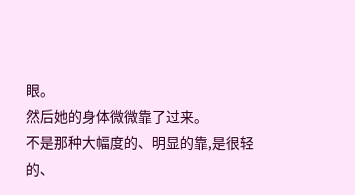眼。
然后她的身体微微靠了过来。
不是那种大幅度的、明显的靠,是很轻的、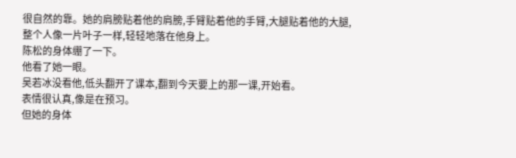很自然的靠。她的肩膀贴着他的肩膀,手臂贴着他的手臂,大腿贴着他的大腿,整个人像一片叶子一样,轻轻地落在他身上。
陈松的身体绷了一下。
他看了她一眼。
吴若冰没看他,低头翻开了课本,翻到今天要上的那一课,开始看。
表情很认真,像是在预习。
但她的身体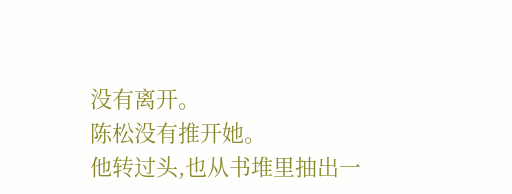没有离开。
陈松没有推开她。
他转过头,也从书堆里抽出一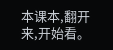本课本,翻开来,开始看。